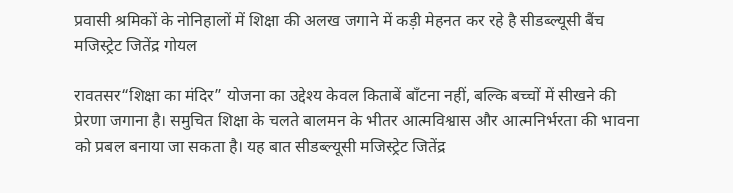प्रवासी श्रमिकों के नोनिहालों में शिक्षा की अलख जगाने में कड़ी मेहनत कर रहे है सीडब्ल्यूसी बैंच मजिस्ट्रेट जितेंद्र गोयल

रावतसर“शिक्षा का मंदिर” योजना का उद्देश्य केवल किताबें बाँटना नहीं, बल्कि बच्चों में सीखने की प्रेरणा जगाना है। समुचित शिक्षा के चलते बालमन के भीतर आत्मविश्वास और आत्मनिर्भरता की भावना को प्रबल बनाया जा सकता है। यह बात सीडब्ल्यूसी मजिस्ट्रेट जितेंद्र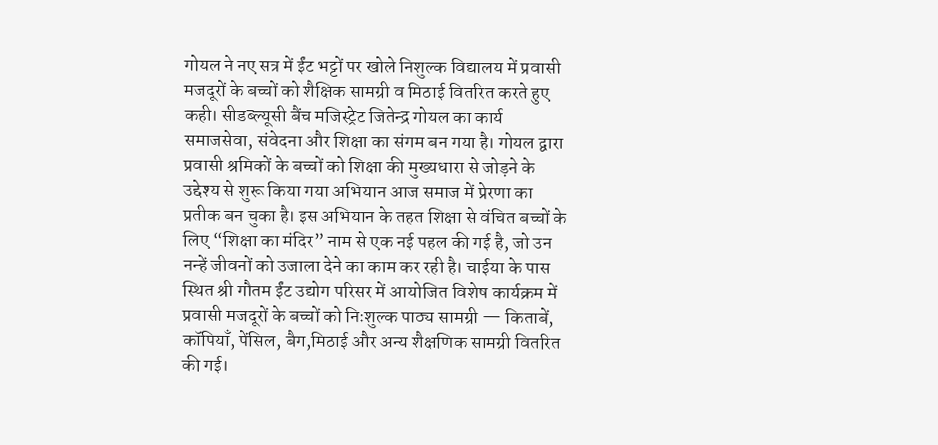गोयल ने नए सत्र में ईंट भट्टों पर खोले निशुल्क विद्यालय में प्रवासी मजदूरों के बच्चों को शैक्षिक सामग्री व मिठाई वितरित करते हुए कही। सीडब्ल्यूसी बैंच मजिस्ट्रेट जितेन्द्र गोयल का कार्य समाजसेवा, संवेदना और शिक्षा का संगम बन गया है। गोयल द्वारा प्रवासी श्रमिकों के बच्चों को शिक्षा की मुख्यधारा से जोड़ने के उद्देश्य से शुरू किया गया अभियान आज समाज में प्रेरणा का प्रतीक बन चुका है। इस अभियान के तहत शिक्षा से वंचित बच्चों के लिए “शिक्षा का मंदिर” नाम से एक नई पहल की गई है, जो उन नन्हें जीवनों को उजाला देने का काम कर रही है। चाईया के पास स्थित श्री गौतम ईंट उद्योग परिसर में आयोजित विशेष कार्यक्रम में प्रवासी मजदूरों के बच्चों को निःशुल्क पाठ्य सामग्री — किताबें, कॉपियाँ, पेंसिल, बैग,मिठाई और अन्य शैक्षणिक सामग्री वितरित की गई।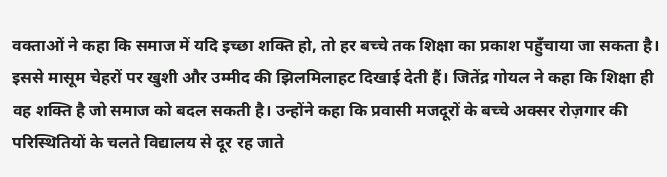वक्ताओं ने कहा कि समाज में यदि इच्छा शक्ति हो, तो हर बच्चे तक शिक्षा का प्रकाश पहुँचाया जा सकता है। इससे मासूम चेहरों पर खुशी और उम्मीद की झिलमिलाहट दिखाई देती हैं। जितेंद्र गोयल ने कहा कि शिक्षा ही वह शक्ति है जो समाज को बदल सकती है। उन्होंने कहा कि प्रवासी मजदूरों के बच्चे अक्सर रोज़गार की परिस्थितियों के चलते विद्यालय से दूर रह जाते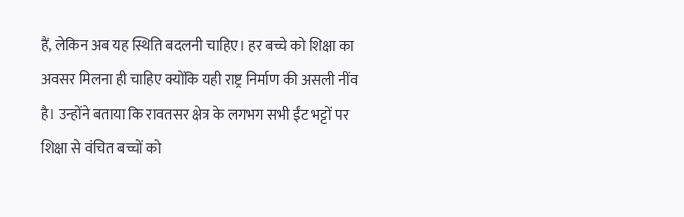हैं, लेकिन अब यह स्थिति बदलनी चाहिए। हर बच्चे को शिक्षा का अवसर मिलना ही चाहिए क्योंकि यही राष्ट्र निर्माण की असली नींव है। उन्होंने बताया कि रावतसर क्षेत्र के लगभग सभी ईंट भट्टों पर शिक्षा से वंचित बच्चों को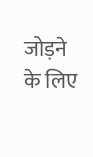जोड़ने के लिए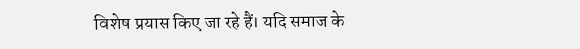विशेष प्रयास किए जा रहे हैं। यदि समाज के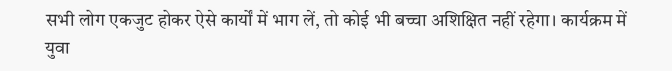सभी लोग एकजुट होकर ऐसे कार्यों में भाग लें, तो कोई भी बच्चा अशिक्षित नहीं रहेगा। कार्यक्रम में युवा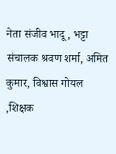नेता संजीव भादू, भट्टा संचालक श्रवण शर्मा, अमित कुमार, विश्वास गोयल ,शिक्षक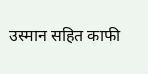उस्मान सहित काफी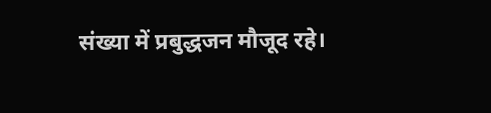संख्या में प्रबुद्धजन मौजूद रहे।